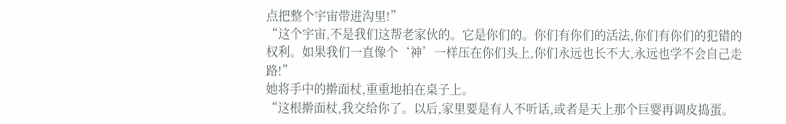点把整个宇宙带进沟里!”
“这个宇宙,不是我们这帮老家伙的。它是你们的。你们有你们的活法,你们有你们的犯错的权利。如果我们一直像个‘神’一样压在你们头上,你们永远也长不大,永远也学不会自己走路!”
她将手中的擀面杖,重重地拍在桌子上。
“这根擀面杖,我交给你了。以后,家里要是有人不听话,或者是天上那个巨婴再调皮捣蛋。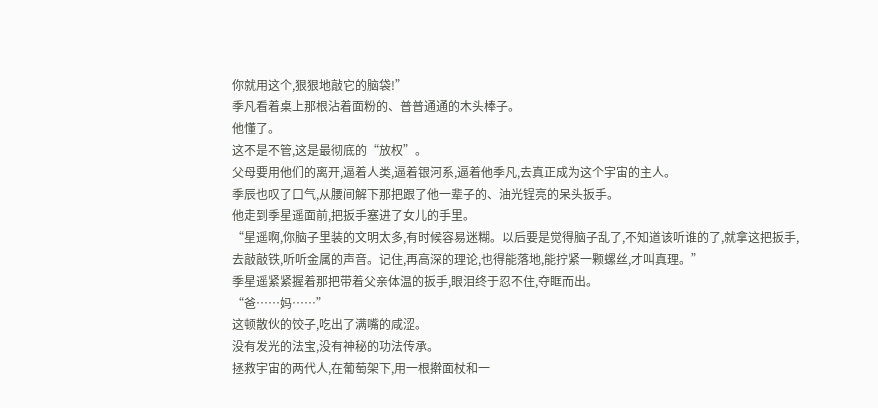你就用这个,狠狠地敲它的脑袋!”
季凡看着桌上那根沾着面粉的、普普通通的木头棒子。
他懂了。
这不是不管,这是最彻底的“放权”。
父母要用他们的离开,逼着人类,逼着银河系,逼着他季凡,去真正成为这个宇宙的主人。
季辰也叹了口气,从腰间解下那把跟了他一辈子的、油光锃亮的呆头扳手。
他走到季星遥面前,把扳手塞进了女儿的手里。
“星遥啊,你脑子里装的文明太多,有时候容易迷糊。以后要是觉得脑子乱了,不知道该听谁的了,就拿这把扳手,去敲敲铁,听听金属的声音。记住,再高深的理论,也得能落地,能拧紧一颗螺丝,才叫真理。”
季星遥紧紧握着那把带着父亲体温的扳手,眼泪终于忍不住,夺眶而出。
“爸……妈……”
这顿散伙的饺子,吃出了满嘴的咸涩。
没有发光的法宝,没有神秘的功法传承。
拯救宇宙的两代人,在葡萄架下,用一根擀面杖和一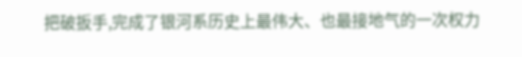把破扳手,完成了银河系历史上最伟大、也最接地气的一次权力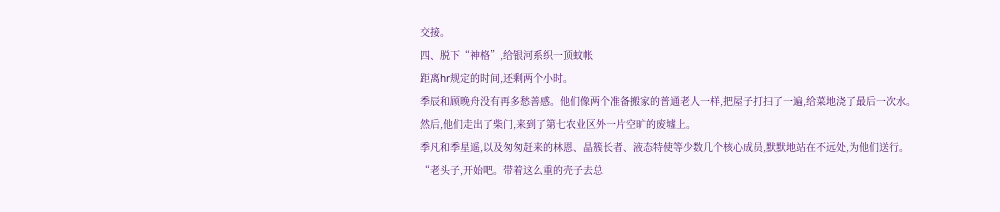交接。
四、脱下“神格”,给银河系织一顶蚊帐
距离hr规定的时间,还剩两个小时。
季辰和顾晚舟没有再多愁善感。他们像两个准备搬家的普通老人一样,把屋子打扫了一遍,给菜地浇了最后一次水。
然后,他们走出了柴门,来到了第七农业区外一片空旷的废墟上。
季凡和季星遥,以及匆匆赶来的林恩、晶簇长者、液态特使等少数几个核心成员,默默地站在不远处,为他们送行。
“老头子,开始吧。带着这么重的壳子去总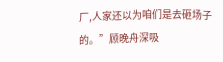厂,人家还以为咱们是去砸场子的。”顾晚舟深吸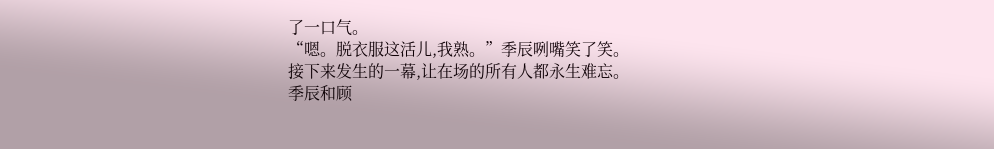了一口气。
“嗯。脱衣服这活儿,我熟。”季辰咧嘴笑了笑。
接下来发生的一幕,让在场的所有人都永生难忘。
季辰和顾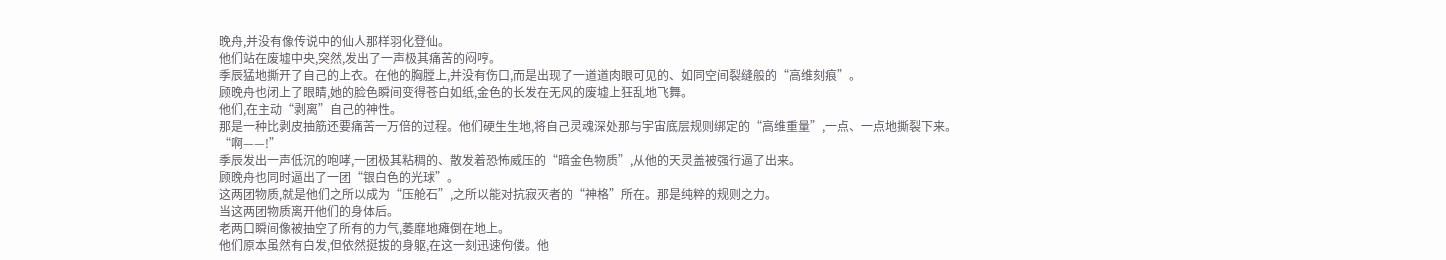晚舟,并没有像传说中的仙人那样羽化登仙。
他们站在废墟中央,突然,发出了一声极其痛苦的闷哼。
季辰猛地撕开了自己的上衣。在他的胸膛上,并没有伤口,而是出现了一道道肉眼可见的、如同空间裂缝般的“高维刻痕”。
顾晚舟也闭上了眼睛,她的脸色瞬间变得苍白如纸,金色的长发在无风的废墟上狂乱地飞舞。
他们,在主动“剥离”自己的神性。
那是一种比剥皮抽筋还要痛苦一万倍的过程。他们硬生生地,将自己灵魂深处那与宇宙底层规则绑定的“高维重量”,一点、一点地撕裂下来。
“啊——!”
季辰发出一声低沉的咆哮,一团极其粘稠的、散发着恐怖威压的“暗金色物质”,从他的天灵盖被强行逼了出来。
顾晚舟也同时逼出了一团“银白色的光球”。
这两团物质,就是他们之所以成为“压舱石”,之所以能对抗寂灭者的“神格”所在。那是纯粹的规则之力。
当这两团物质离开他们的身体后。
老两口瞬间像被抽空了所有的力气,萎靡地瘫倒在地上。
他们原本虽然有白发,但依然挺拔的身躯,在这一刻迅速佝偻。他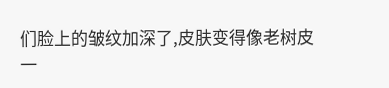们脸上的皱纹加深了,皮肤变得像老树皮一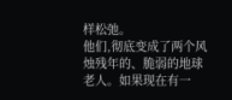样松弛。
他们,彻底变成了两个风烛残年的、脆弱的地球老人。如果现在有一